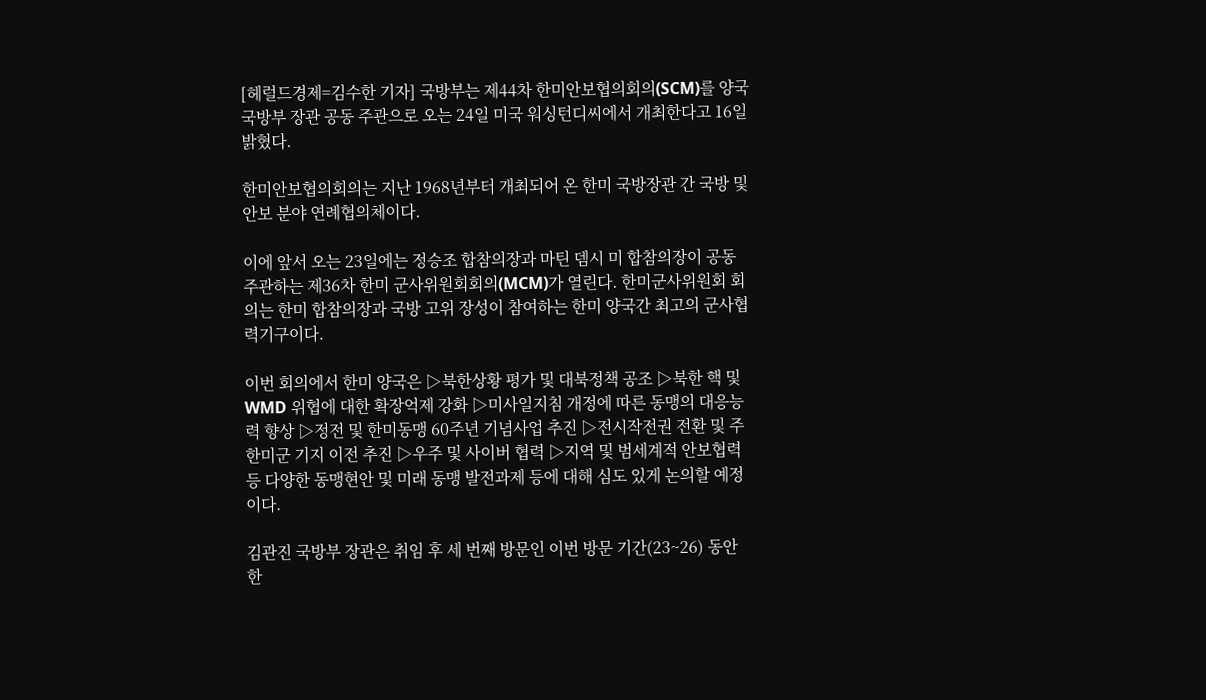[헤럴드경제=김수한 기자] 국방부는 제44차 한미안보협의회의(SCM)를 양국 국방부 장관 공동 주관으로 오는 24일 미국 워싱턴디씨에서 개최한다고 16일 밝혔다.

한미안보협의회의는 지난 1968년부터 개최되어 온 한미 국방장관 간 국방 및 안보 분야 연례협의체이다.

이에 앞서 오는 23일에는 정승조 합참의장과 마틴 뎀시 미 합참의장이 공동 주관하는 제36차 한미 군사위원회회의(MCM)가 열린다. 한미군사위원회 회의는 한미 합참의장과 국방 고위 장성이 참여하는 한미 양국간 최고의 군사협력기구이다.

이번 회의에서 한미 양국은 ▷북한상황 평가 및 대북정책 공조 ▷북한 핵 및 WMD 위협에 대한 확장억제 강화 ▷미사일지침 개정에 따른 동맹의 대응능력 향상 ▷정전 및 한미동맹 60주년 기념사업 추진 ▷전시작전권 전환 및 주한미군 기지 이전 추진 ▷우주 및 사이버 협력 ▷지역 및 범세계적 안보협력 등 다양한 동맹현안 및 미래 동맹 발전과제 등에 대해 심도 있게 논의할 예정이다.

김관진 국방부 장관은 취임 후 세 번째 방문인 이번 방문 기간(23~26) 동안 한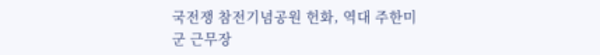국전쟁 참전기념공원 헌화, 역대 주한미군 근무장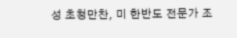성 초청만찬, 미 한반도 전문가 조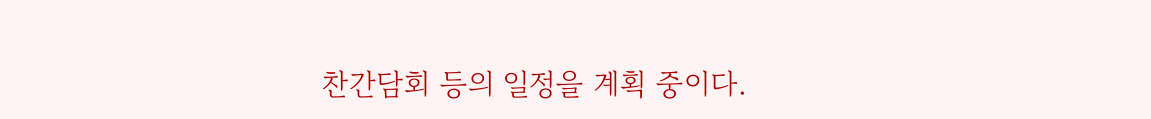찬간담회 등의 일정을 계획 중이다.